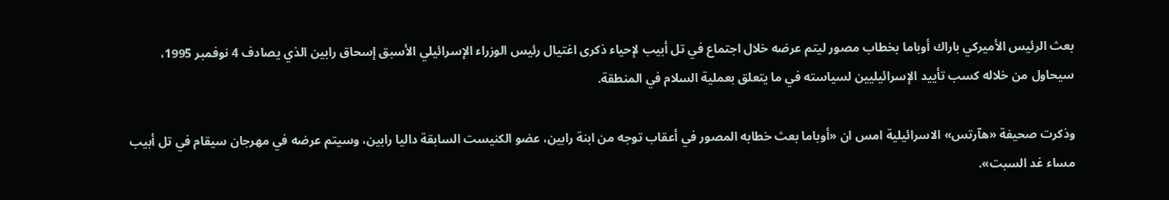بعث الرئيس الأميركي باراك أوباما بخطاب مصور ليتم عرضه خلال اجتماع في تل أبيب لإحياء ذكرى اغتيال رئيس الوزراء الإسرائيلي الأسبق إسحاق رابين الذي يصادف 4 نوفمبر 1995، سيحاول من خلاله كسب تأييد الإسرائيليين لسياسته في ما يتعلق بعملية السلام في المنطقة.

وذكرت صحيفة «هآرتس» الاسرائيلية امس ان «أوباما بعث خطابه المصور في أعقاب توجه من ابنة رابين، عضو الكنيست السابقة داليا رابين، وسيتم عرضه في مهرجان سيقام في تل أبيب مساء غد السبت».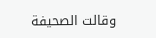وقالت الصحيفة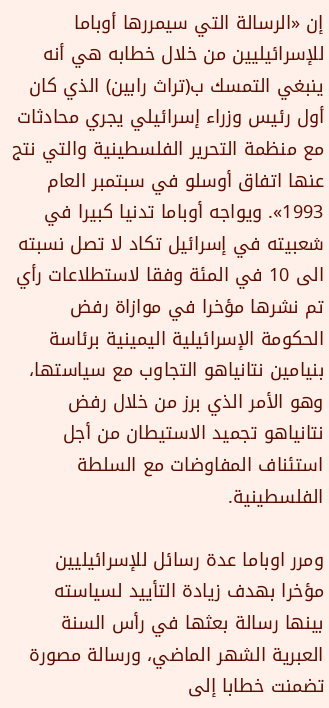إن «الرسالة التي سيمررها أوباما للإسرائيليين من خلال خطابه هي أنه ينبغي التمسك ب(تراث رابين) الذي كان أول رئيس وزراء إسرائيلي يجري محادثات مع منظمة التحرير الفلسطينية والتي نتج عنها اتفاق أوسلو في سبتمبر العام 1993». ويواجه أوباما تدنيا كبيرا في شعبيته في إسرائيل تكاد لا تصل نسبته الى 10 في المئة وفقا لاستطلاعات رأي تم نشرها مؤخرا في موازاة رفض الحكومة الإسرائيلية اليمينية برئاسة بنيامين نتانياهو التجاوب مع سياستها، وهو الأمر الذي برز من خلال رفض نتانياهو تجميد الاستيطان من أجل استئناف المفاوضات مع السلطة الفلسطينية.

ومرر اوباما عدة رسائل للإسرائيليين مؤخرا بهدف زيادة التأييد لسياسته بينها رسالة بعثها في رأس السنة العبرية الشهر الماضي، ورسالة مصورة تضمنت خطابا إلى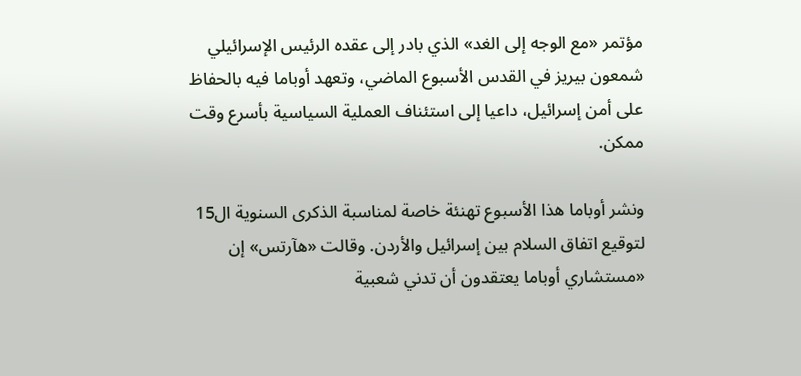مؤتمر «مع الوجه إلى الغد» الذي بادر إلى عقده الرئيس الإسرائيلي شمعون بيريز في القدس الأسبوع الماضي، وتعهد أوباما فيه بالحفاظ على أمن إسرائيل، داعيا إلى استئناف العملية السياسية بأسرع وقت ممكن.

ونشر أوباما هذا الأسبوع تهنئة خاصة لمناسبة الذكرى السنوية ال15 لتوقيع اتفاق السلام بين إسرائيل والأردن. وقالت «هآرتس» إن «مستشاري أوباما يعتقدون أن تدني شعبية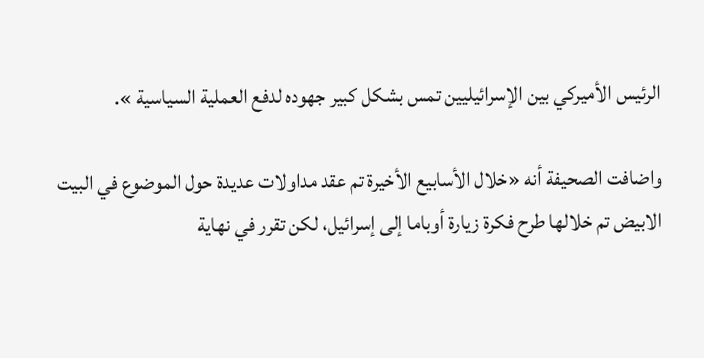الرئيس الأميركي بين الإسرائيليين تمس بشكل كبير جهوده لدفع العملية السياسية ».

واضافت الصحيفة أنه «خلال الأسابيع الأخيرة تم عقد مداولات عديدة حول الموضوع في البيت الابيض تم خلالها طرح فكرة زيارة أوباما إلى إسرائيل، لكن تقرر في نهاية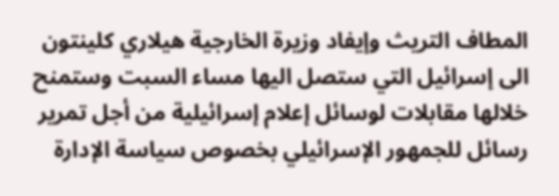المطاف التريث وإيفاد وزيرة الخارجية هيلاري كلينتون الى إسرائيل التي ستصل اليها مساء السبت وستمنح خلالها مقابلات لوسائل إعلام إسرائيلية من أجل تمرير رسائل للجمهور الإسرائيلي بخصوص سياسة الإدارة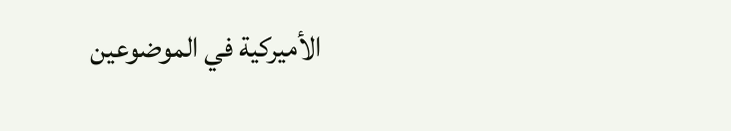الأميركية في الموضوعين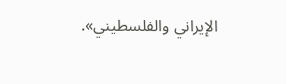الإيراني والفلسطيني».